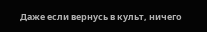Даже если вернусь в культ, ничего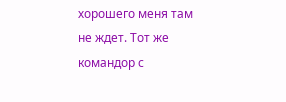хорошего меня там не ждет. Тот же командор с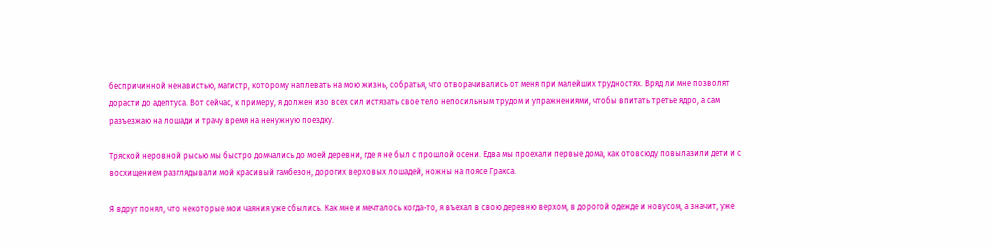беспричинной ненавистью, магистр, которому наплевать на мою жизнь, собратья, что отворачивались от меня при малейших трудностях. Вряд ли мне позволят дорасти до адептуса. Вот сейчас, к примеру, я должен изо всех сил истязать свое тело непосильным трудом и упражнениями, чтобы впитать третье ядро, а сам разъезжаю на лошади и трачу время на ненужную поездку.

Тряской неровной рысью мы быстро домчались до моей деревни, где я не был с прошлой осени. Едва мы проехали первые дома, как отовсюду повылазили дети и с восхищением разглядывали мой красивый гамбезон, дорогих верховых лошадей, ножны на поясе Гракса.

Я вдруг понял, что некоторые мои чаяния уже сбылись. Как мне и мечталось когда-то, я въехал в свою деревню верхом, в дорогой одежде и новусом, а значит, уже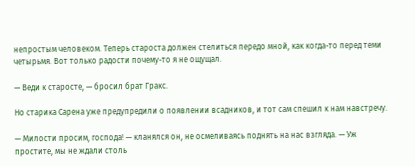непростым человеком. Теперь староста должен стелиться передо мной, как когда-то перед теми четырьмя. Вот только радости почему-то я не ощущал.

— Веди к старосте, — бросил брат Гракс.

Но старика Сарена уже предупредили о появлении всадников, и тот сам спешил к нам навстречу.

— Милости просим, господа! — кланялся он, не осмеливаясь поднять на нас взгляда. — Уж простите, мы не ждали столь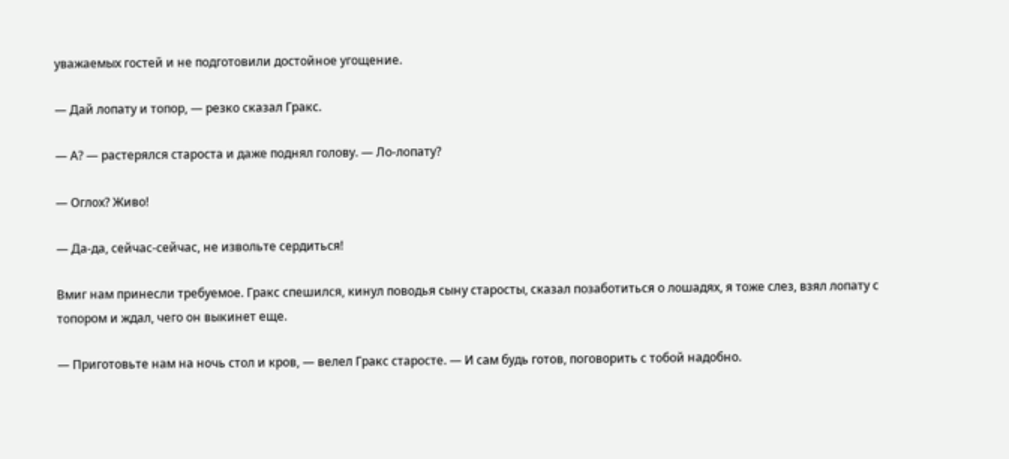уважаемых гостей и не подготовили достойное угощение.

— Дай лопату и топор, — резко сказал Гракс.

— А? — растерялся староста и даже поднял голову. — Ло-лопату?

— Оглох? Живо!

— Да-да, сейчас-сейчас, не извольте сердиться!

Вмиг нам принесли требуемое. Гракс спешился, кинул поводья сыну старосты, сказал позаботиться о лошадях, я тоже слез, взял лопату с топором и ждал, чего он выкинет еще.

— Приготовьте нам на ночь стол и кров, — велел Гракс старосте. — И сам будь готов, поговорить с тобой надобно.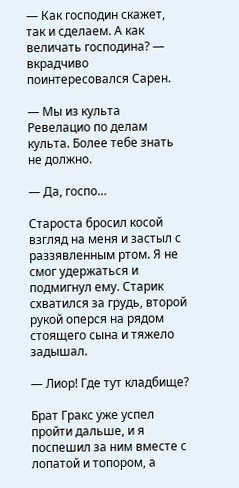— Как господин скажет, так и сделаем. А как величать господина? — вкрадчиво поинтересовался Сарен.

— Мы из культа Ревелацио по делам культа. Более тебе знать не должно.

— Да, госпо…

Староста бросил косой взгляд на меня и застыл с раззявленным ртом. Я не смог удержаться и подмигнул ему. Старик схватился за грудь, второй рукой оперся на рядом стоящего сына и тяжело задышал.

— Лиор! Где тут кладбище?

Брат Гракс уже успел пройти дальше, и я поспешил за ним вместе с лопатой и топором, а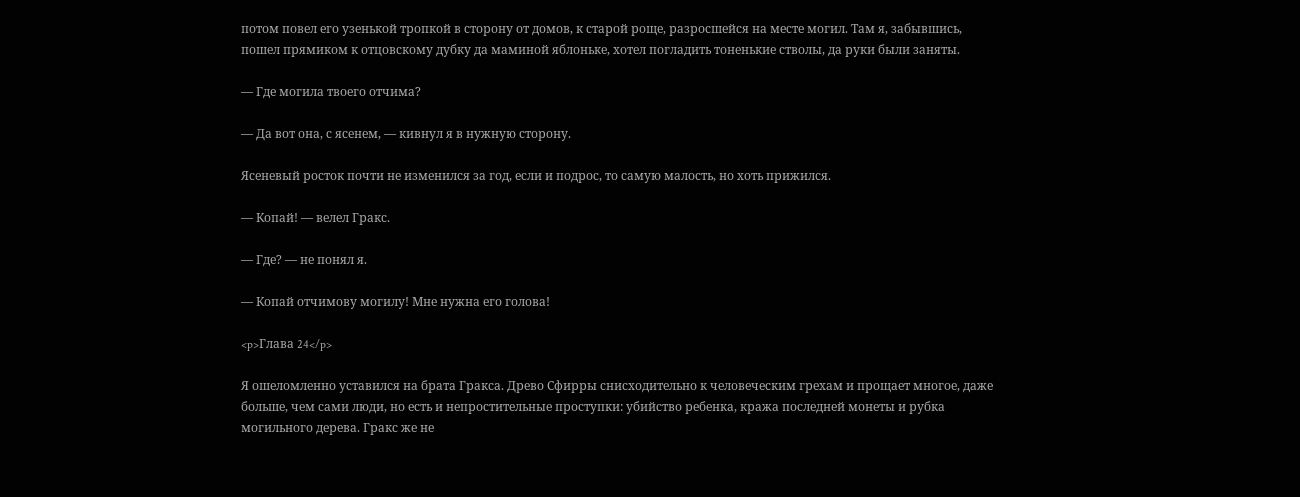потом повел его узенькой тропкой в сторону от домов, к старой роще, разросшейся на месте могил. Там я, забывшись, пошел прямиком к отцовскому дубку да маминой яблоньке, хотел погладить тоненькие стволы, да руки были заняты.

— Где могила твоего отчима?

— Да вот она, с ясенем, — кивнул я в нужную сторону.

Ясеневый росток почти не изменился за год, если и подрос, то самую малость, но хоть прижился.

— Копай! — велел Гракс.

— Где? — не понял я.

— Копай отчимову могилу! Мне нужна его голова!

<p>Глава 24</p>

Я ошеломленно уставился на брата Гракса. Древо Сфирры снисходительно к человеческим грехам и прощает многое, даже больше, чем сами люди, но есть и непростительные проступки: убийство ребенка, кража последней монеты и рубка могильного дерева. Гракс же не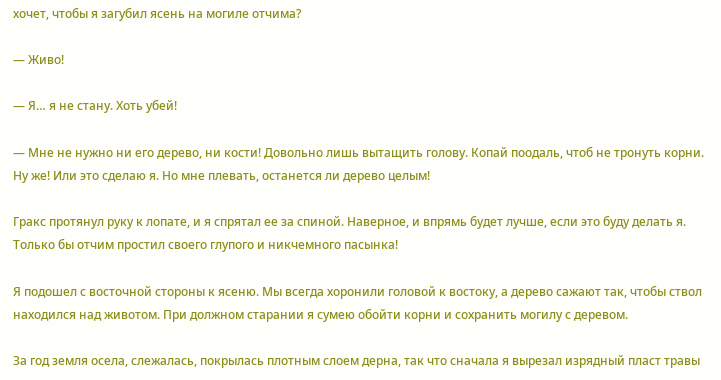хочет, чтобы я загубил ясень на могиле отчима?

— Живо!

— Я… я не стану. Хоть убей!

— Мне не нужно ни его дерево, ни кости! Довольно лишь вытащить голову. Копай поодаль, чтоб не тронуть корни. Ну же! Или это сделаю я. Но мне плевать, останется ли дерево целым!

Гракс протянул руку к лопате, и я спрятал ее за спиной. Наверное, и впрямь будет лучше, если это буду делать я. Только бы отчим простил своего глупого и никчемного пасынка!

Я подошел с восточной стороны к ясеню. Мы всегда хоронили головой к востоку, а дерево сажают так, чтобы ствол находился над животом. При должном старании я сумею обойти корни и сохранить могилу с деревом.

За год земля осела, слежалась, покрылась плотным слоем дерна, так что сначала я вырезал изрядный пласт травы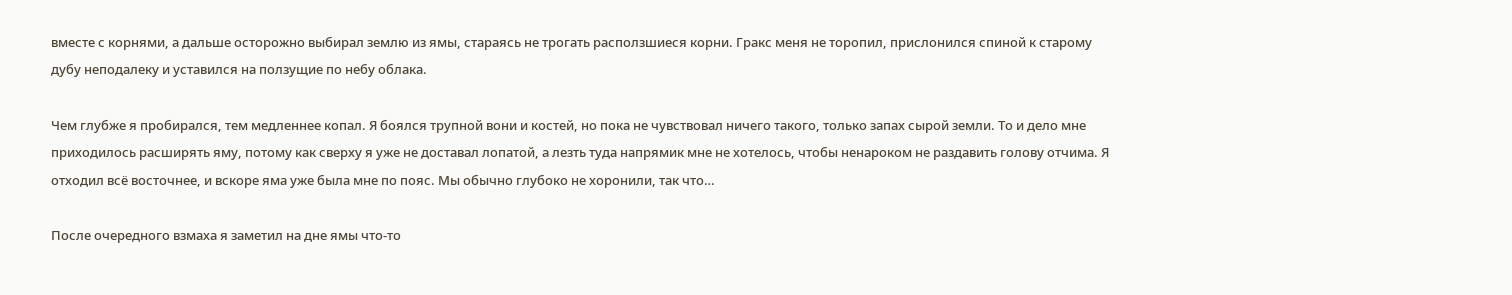вместе с корнями, а дальше осторожно выбирал землю из ямы, стараясь не трогать расползшиеся корни. Гракс меня не торопил, прислонился спиной к старому дубу неподалеку и уставился на ползущие по небу облака.

Чем глубже я пробирался, тем медленнее копал. Я боялся трупной вони и костей, но пока не чувствовал ничего такого, только запах сырой земли. То и дело мне приходилось расширять яму, потому как сверху я уже не доставал лопатой, а лезть туда напрямик мне не хотелось, чтобы ненароком не раздавить голову отчима. Я отходил всё восточнее, и вскоре яма уже была мне по пояс. Мы обычно глубоко не хоронили, так что…

После очередного взмаха я заметил на дне ямы что-то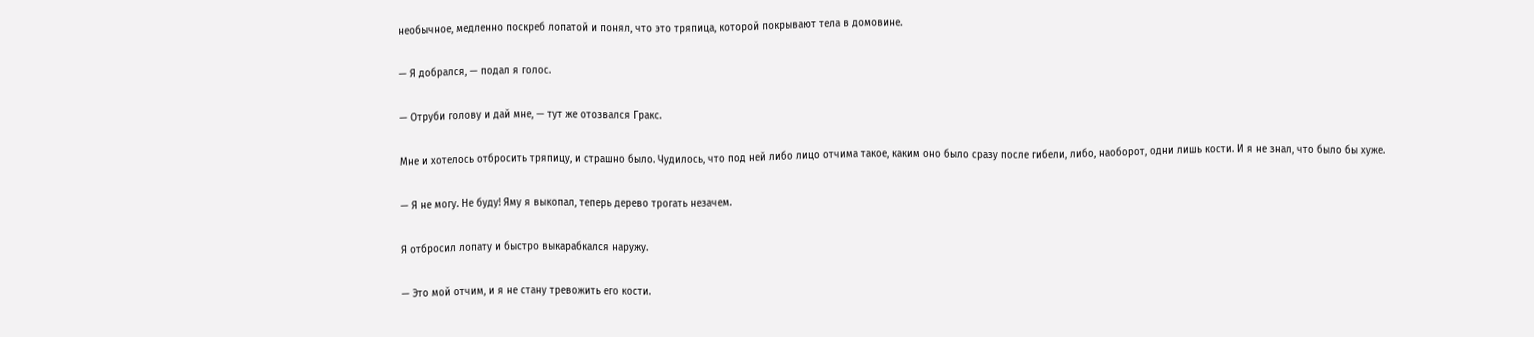необычное, медленно поскреб лопатой и понял, что это тряпица, которой покрывают тела в домовине.

— Я добрался, — подал я голос.

— Отруби голову и дай мне, — тут же отозвался Гракс.

Мне и хотелось отбросить тряпицу, и страшно было. Чудилось, что под ней либо лицо отчима такое, каким оно было сразу после гибели, либо, наоборот, одни лишь кости. И я не знал, что было бы хуже.

— Я не могу. Не буду! Яму я выкопал, теперь дерево трогать незачем.

Я отбросил лопату и быстро выкарабкался наружу.

— Это мой отчим, и я не стану тревожить его кости.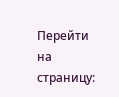Перейти на страницу: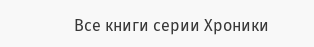Все книги серии Хроники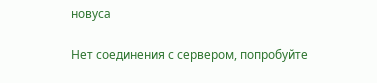новуса

Нет соединения с сервером, попробуйте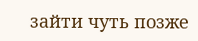зайти чуть позже